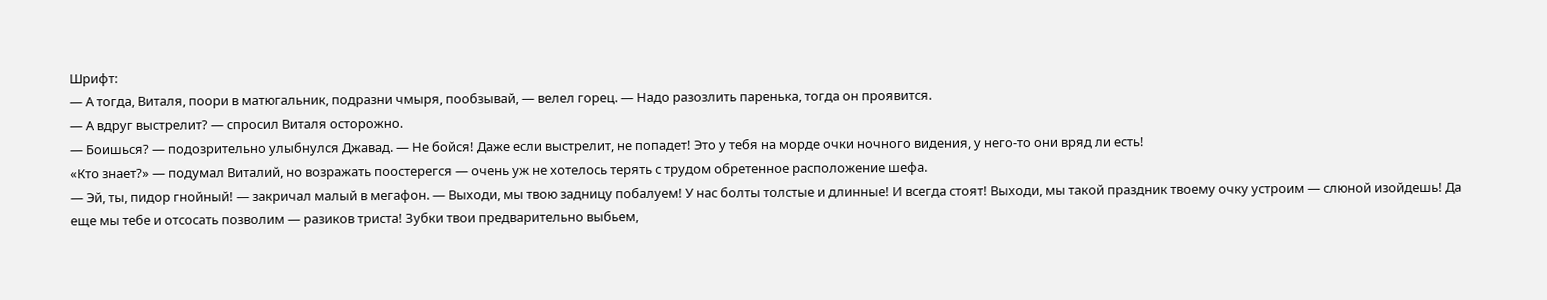Шрифт:
— А тогда, Виталя, поори в матюгальник, подразни чмыря, пообзывай, — велел горец. — Надо разозлить паренька, тогда он проявится.
— А вдруг выстрелит? — спросил Виталя осторожно.
— Боишься? — подозрительно улыбнулся Джавад. — Не бойся! Даже если выстрелит, не попадет! Это у тебя на морде очки ночного видения, у него-то они вряд ли есть!
«Кто знает?» — подумал Виталий, но возражать поостерегся — очень уж не хотелось терять с трудом обретенное расположение шефа.
— Эй, ты, пидор гнойный! — закричал малый в мегафон. — Выходи, мы твою задницу побалуем! У нас болты толстые и длинные! И всегда стоят! Выходи, мы такой праздник твоему очку устроим — слюной изойдешь! Да еще мы тебе и отсосать позволим — разиков триста! Зубки твои предварительно выбьем,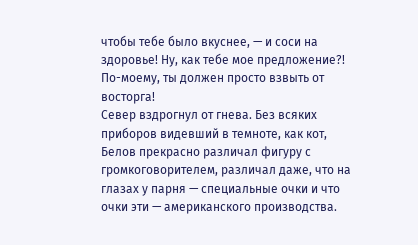чтобы тебе было вкуснее, — и соси на здоровье! Ну, как тебе мое предложение?! По-моему, ты должен просто взвыть от восторга!
Север вздрогнул от гнева. Без всяких приборов видевший в темноте, как кот, Белов прекрасно различал фигуру с громкоговорителем, различал даже, что на глазах у парня — специальные очки и что очки эти — американского производства.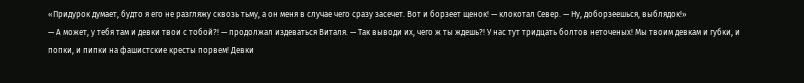«Придурок думает, будто я его не разгляжу сквозь тьму, а он меня в случае чего сразу засечет. Вот и борзеет щенок! — клокотал Север. — Ну, доборзеешься, выблядок!»
— А может, у тебя там и девки твои с тобой?! — продолжал издеваться Виталя. — Так выводи их, чего ж ты ждешь?! У нас тут тридцать болтов неточеных! Мы твоим девкам и губки, и попки, и пипки на фашистские кресты порвем! Девки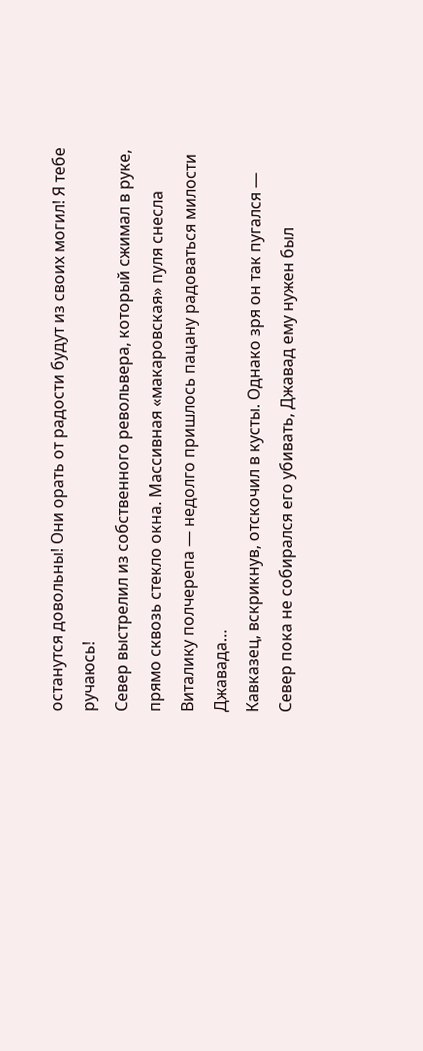останутся довольны! Они орать от радости будут из своих могил! Я тебе ручаюсь!
Север выстрелил из собственного револьвера, который сжимал в руке, прямо сквозь стекло окна. Массивная «макаровская» пуля снесла Виталику полчерепа — недолго пришлось пацану радоваться милости Джавада…
Кавказец, вскрикнув, отскочил в кусты. Однако зря он так пугался — Север пока не собирался его убивать, Джавад ему нужен был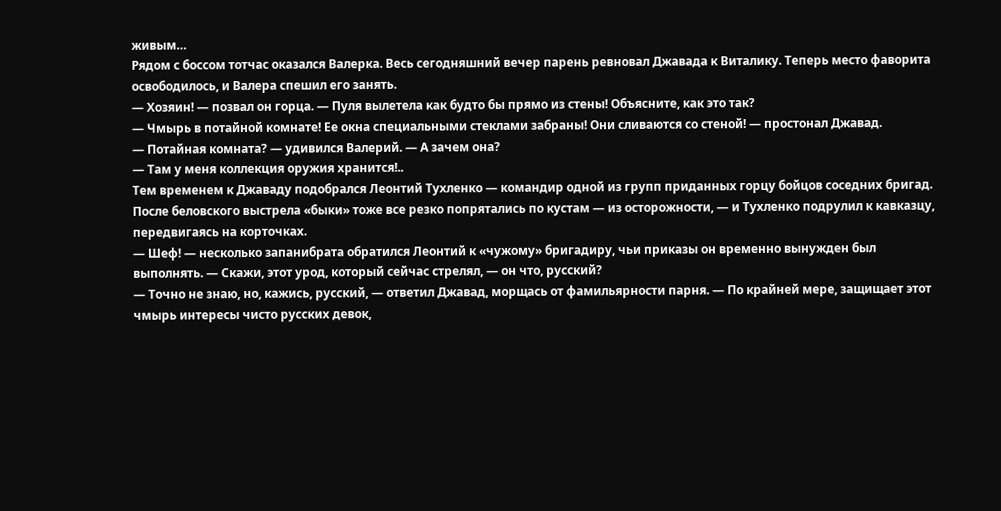живым…
Рядом с боссом тотчас оказался Валерка. Весь сегодняшний вечер парень ревновал Джавада к Виталику. Теперь место фаворита освободилось, и Валера спешил его занять.
— Хозяин! — позвал он горца. — Пуля вылетела как будто бы прямо из стены! Объясните, как это так?
— Чмырь в потайной комнате! Ее окна специальными стеклами забраны! Они сливаются со стеной! — простонал Джавад.
— Потайная комната? — удивился Валерий. — А зачем она?
— Там у меня коллекция оружия хранится!..
Тем временем к Джаваду подобрался Леонтий Тухленко — командир одной из групп приданных горцу бойцов соседних бригад. После беловского выстрела «быки» тоже все резко попрятались по кустам — из осторожности, — и Тухленко подрулил к кавказцу, передвигаясь на корточках.
— Шеф! — несколько запанибрата обратился Леонтий к «чужому» бригадиру, чьи приказы он временно вынужден был выполнять. — Скажи, этот урод, который сейчас стрелял, — он что, русский?
— Точно не знаю, но, кажись, русский, — ответил Джавад, морщась от фамильярности парня. — По крайней мере, защищает этот чмырь интересы чисто русских девок,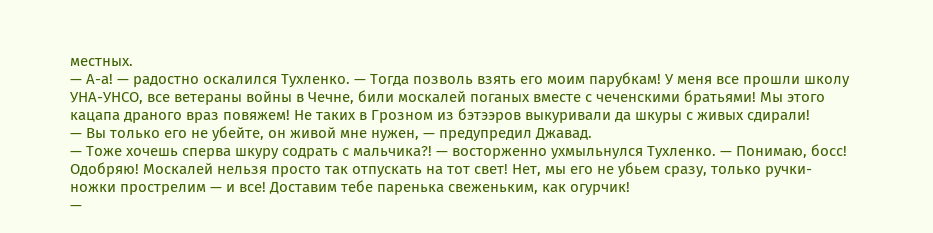местных.
— А-а! — радостно оскалился Тухленко. — Тогда позволь взять его моим парубкам! У меня все прошли школу УНА-УНСО, все ветераны войны в Чечне, били москалей поганых вместе с чеченскими братьями! Мы этого кацапа драного враз повяжем! Не таких в Грозном из бэтээров выкуривали да шкуры с живых сдирали!
— Вы только его не убейте, он живой мне нужен, — предупредил Джавад.
— Тоже хочешь сперва шкуру содрать с мальчика?! — восторженно ухмыльнулся Тухленко. — Понимаю, босс! Одобряю! Москалей нельзя просто так отпускать на тот свет! Нет, мы его не убьем сразу, только ручки-ножки прострелим — и все! Доставим тебе паренька свеженьким, как огурчик!
—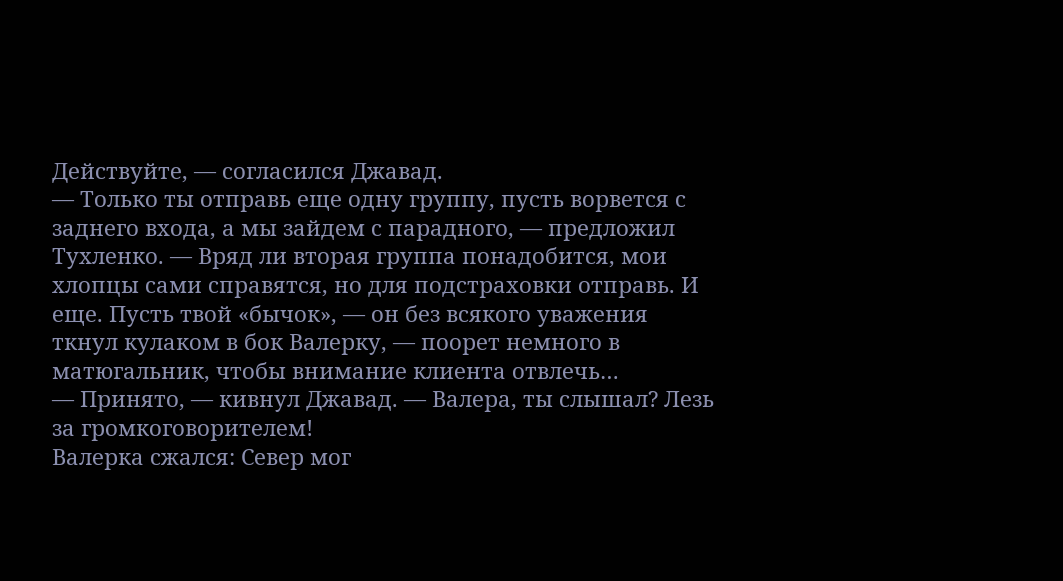Действуйте, — согласился Джавад.
— Только ты отправь еще одну группу, пусть ворвется с заднего входа, а мы зайдем с парадного, — предложил Тухленко. — Вряд ли вторая группа понадобится, мои хлопцы сами справятся, но для подстраховки отправь. И еще. Пусть твой «бычок», — он без всякого уважения ткнул кулаком в бок Валерку, — поорет немного в матюгальник, чтобы внимание клиента отвлечь…
— Принято, — кивнул Джавад. — Валера, ты слышал? Лезь за громкоговорителем!
Валерка сжался: Север мог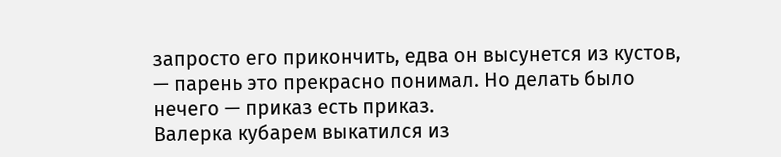запросто его прикончить, едва он высунется из кустов, — парень это прекрасно понимал. Но делать было нечего — приказ есть приказ.
Валерка кубарем выкатился из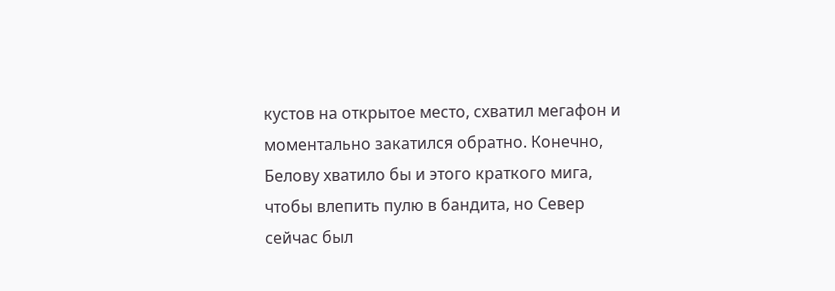кустов на открытое место, схватил мегафон и моментально закатился обратно. Конечно, Белову хватило бы и этого краткого мига, чтобы влепить пулю в бандита, но Север сейчас был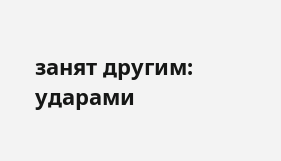занят другим: ударами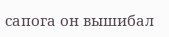сапога он вышибал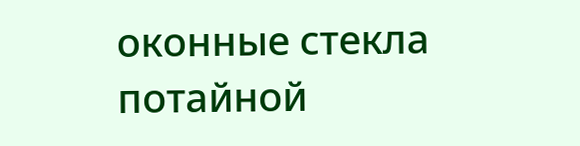оконные стекла потайной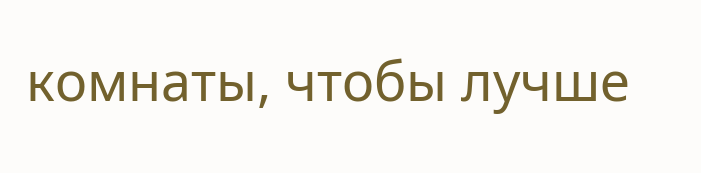комнаты, чтобы лучше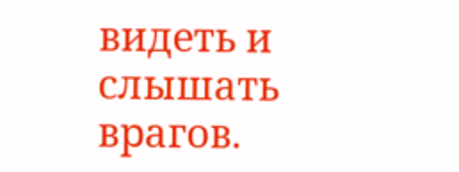видеть и слышать врагов.